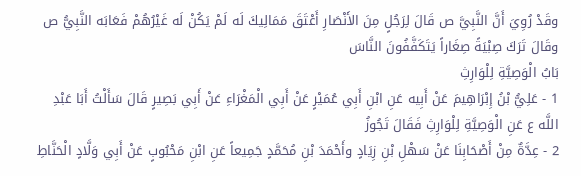وقَدْ رُوِيَ أَنَّ النَّبِيَّ ص قَالَ لِرَجُلٍ مِنَ الأَنْصَارِ أَعْتَقَ مَمَالِيكَ لَه لَمْ يَكُنْ لَه غَيْرُهُمْ فَعَابَه النَّبِيُّ ص وقَالَ تَرَكَ صِبْيَةً صِغَاراً يَتَكَفَّفُونَ النَّاسَ
بَابُ الْوَصِيَّةِ لِلْوَارِثِ
1 - عَلِيُّ بْنُ إِبْرَاهِيمَ عَنْ أَبِيه عَنِ ابْنِ أَبِي عُمَيْرٍ عَنْ أَبِي الْمَغْرَاءِ عَنْ أَبِي بَصِيرٍ قَالَ سَأَلْتُ أَبَا عَبْدِ اللَّه ع عَنِ الْوَصِيَّةِ لِلْوَارِثِ فَقَالَ تَجُوزُ
2 - عِدَّةٌ مِنْ أَصْحَابِنَا عَنْ سَهْلِ بْنِ زِيَادٍ وأَحْمَدَ بْنِ مُحَمَّدٍ جَمِيعاً عَنِ ابْنِ مَحْبُوبٍ عَنْ أَبِي وَلَّادٍ الْحَنَّاطِ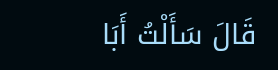قَالَ سَأَلْتُ أَبَا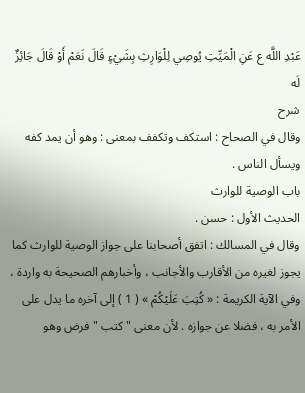عَبْدِ اللَّه ع عَنِ الْمَيِّتِ يُوصِي لِلْوَارِثِ بِشَيْءٍ قَالَ نَعَمْ أَوْ قَالَ جَائِزٌ لَه
شرح
وقال في الصحاح : استكف وتكفف بمعنى : وهو أن يمد كفه ويسأل الناس .
باب الوصية للوارث
الحديث الأول : حسن .
وقال في المسالك : اتفق أصحابنا على جواز الوصية للوارث كما يجوز لغيره من الأقارب والأجانب ، وأخبارهم الصحيحة به واردة ، وفي الآية الكريمة : « كُتِبَ عَلَيْكُمْ » ( 1 ) إلى آخره ما يدل على الأمر به ، فضلا عن جوازه . لأن معنى " كتب " فرض وهو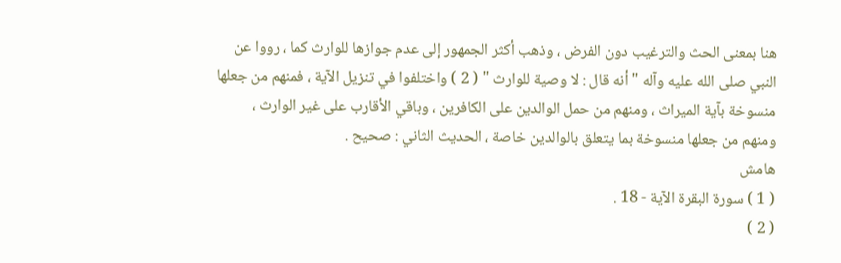هنا بمعنى الحث والترغيب دون الفرض ، وذهب أكثر الجمهور إلى عدم جوازها للوارث كما ، رووا عن النبي صلى الله عليه وآله " أنه قال : لا وصية للوارث " ( 2 ) واختلفوا في تنزيل الآية ، فمنهم من جعلها منسوخة بآية الميراث ، ومنهم من حمل الوالدين على الكافرين ، وباقي الأقارب على غير الوارث ، ومنهم من جعلها منسوخة بما يتعلق بالوالدين خاصة ، الحديث الثاني : صحيح .
هامش
( 1 ) سورة البقرة الآية - 18 .
( 2 )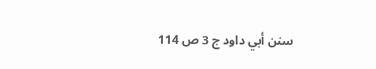سنن أبي داود ج 3 ص 114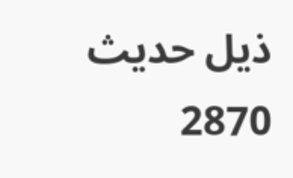ذيل حديث 2870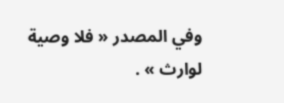وفي المصدر « فلا وصية لوارث » .